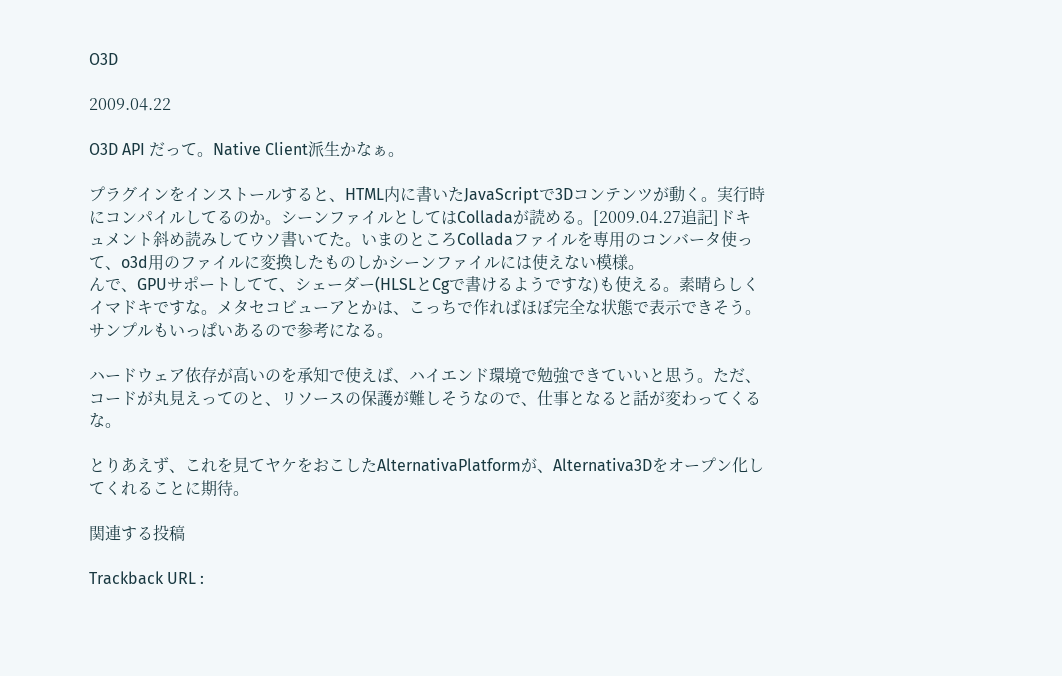O3D

2009.04.22

O3D API だって。Native Client派生かなぁ。

プラグインをインストールすると、HTML内に書いたJavaScriptで3Dコンテンツが動く。実行時にコンパイルしてるのか。シーンファイルとしてはColladaが読める。[2009.04.27追記]ドキュメント斜め読みしてウソ書いてた。いまのところColladaファイルを専用のコンバータ使って、o3d用のファイルに変換したものしかシーンファイルには使えない模様。
んで、GPUサポートしてて、シェーダー(HLSLとCgで書けるようですな)も使える。素晴らしくイマドキですな。メタセコビューアとかは、こっちで作ればほぼ完全な状態で表示できそう。
サンプルもいっぱいあるので参考になる。

ハードウェア依存が高いのを承知で使えば、ハイエンド環境で勉強できていいと思う。ただ、コードが丸見えってのと、リソースの保護が難しそうなので、仕事となると話が変わってくるな。

とりあえず、これを見てヤケをおこしたAlternativaPlatformが、Alternativa3Dをオープン化してくれることに期待。

関連する投稿

Trackback URL :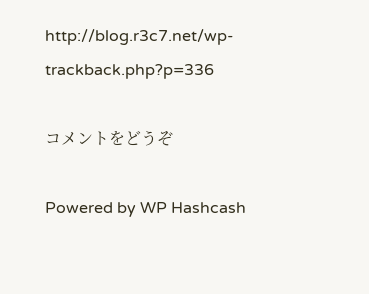http://blog.r3c7.net/wp-trackback.php?p=336

コメントをどうぞ

Powered by WP Hashcash